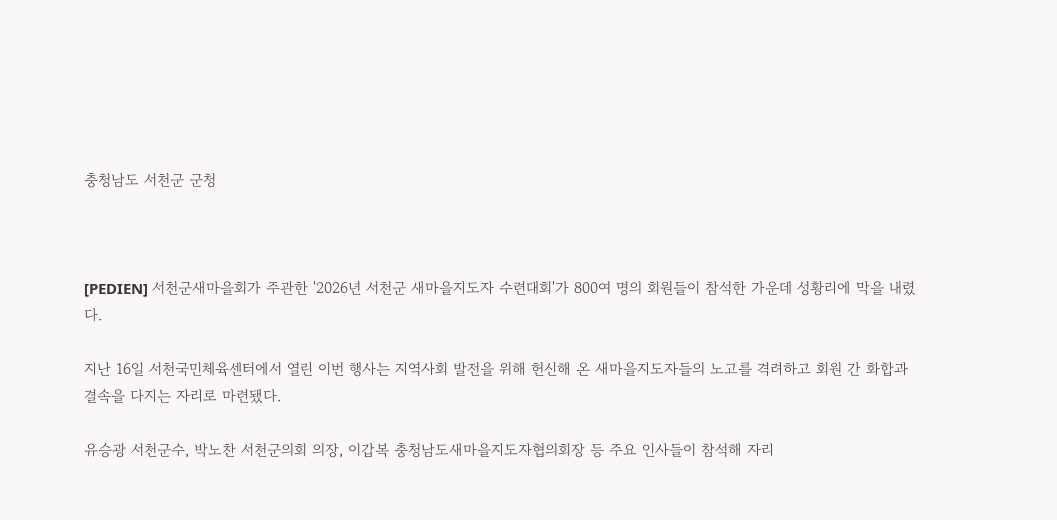충청남도 서천군 군청



[PEDIEN] 서천군새마을회가 주관한 '2026년 서천군 새마을지도자 수련대회'가 800여 명의 회원들이 참석한 가운데 성황리에 막을 내렸다.

지난 16일 서천국민체육센터에서 열린 이번 행사는 지역사회 발전을 위해 헌신해 온 새마을지도자들의 노고를 격려하고 회원 간 화합과 결속을 다지는 자리로 마련됐다.

유승광 서천군수, 박노찬 서천군의회 의장, 이갑복 충청남도새마을지도자협의회장 등 주요 인사들이 참석해 자리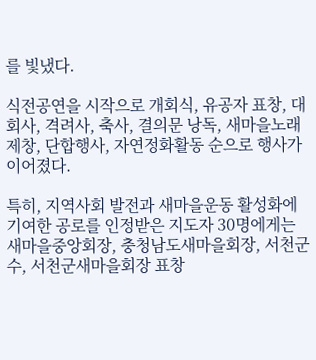를 빛냈다.

식전공연을 시작으로 개회식, 유공자 표창, 대회사, 격려사, 축사, 결의문 낭독, 새마을노래 제창, 단합행사, 자연정화활동 순으로 행사가 이어졌다.

특히, 지역사회 발전과 새마을운동 활성화에 기여한 공로를 인정받은 지도자 30명에게는 새마을중앙회장, 충청남도새마을회장, 서천군수, 서천군새마을회장 표창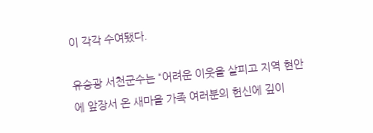이 각각 수여됐다.

유승광 서천군수는 “어려운 이웃을 살피고 지역 현안에 앞장서 온 새마을 가족 여러분의 헌신에 깊이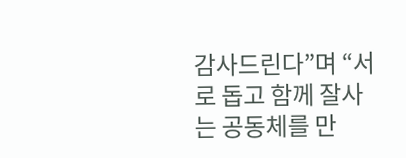감사드린다”며 “서로 돕고 함께 잘사는 공동체를 만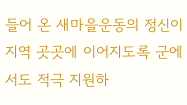들어 온 새마을운동의 정신이 지역 곳곳에 이어지도록 군에서도 적극 지원하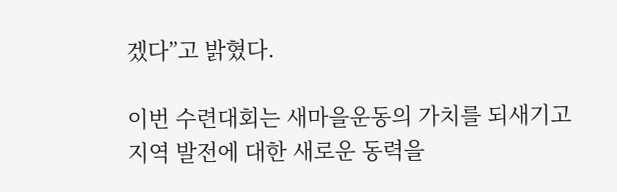겠다”고 밝혔다.

이번 수련대회는 새마을운동의 가치를 되새기고 지역 발전에 대한 새로운 동력을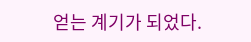얻는 계기가 되었다.